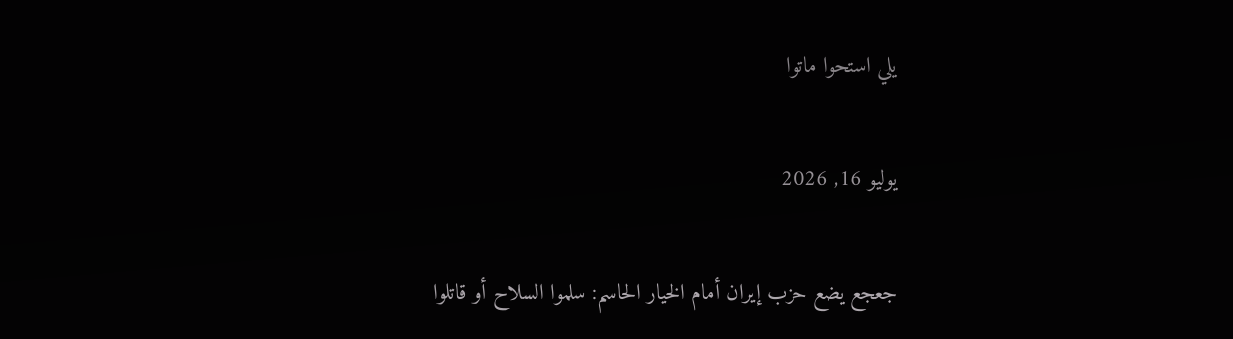يلي استحوا ماتوا

يوليو 16, 2026

جعجع يضع حزب إيران أمام الخيار الحاسم: سلموا السلاح أو قاتلوا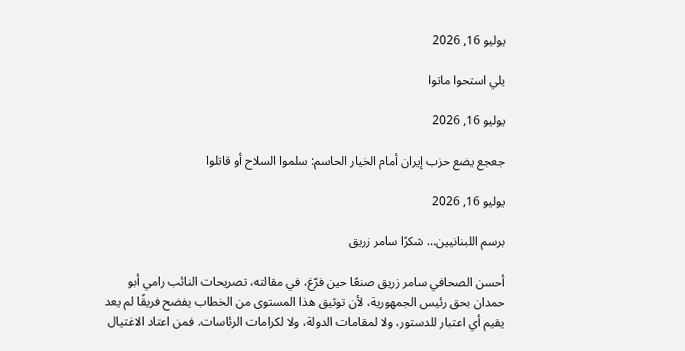يوليو 16, 2026

يلي استحوا ماتوا

يوليو 16, 2026

جعجع يضع حزب إيران أمام الخيار الحاسم: سلموا السلاح أو قاتلوا

يوليو 16, 2026

برسم اللبنانيين… شكرًا سامر زريق

أحسن الصحافي سامر زريق صنعًا حين فرّغ، في مقالته، تصريحات النائب رامي أبو حمدان بحق رئيس الجمهورية، لأن توثيق هذا المستوى من الخطاب يفضح فريقًا لم يعد يقيم أي اعتبار للدستور، ولا لمقامات الدولة، ولا لكرامات الرئاسات. فمن اعتاد الاغتيال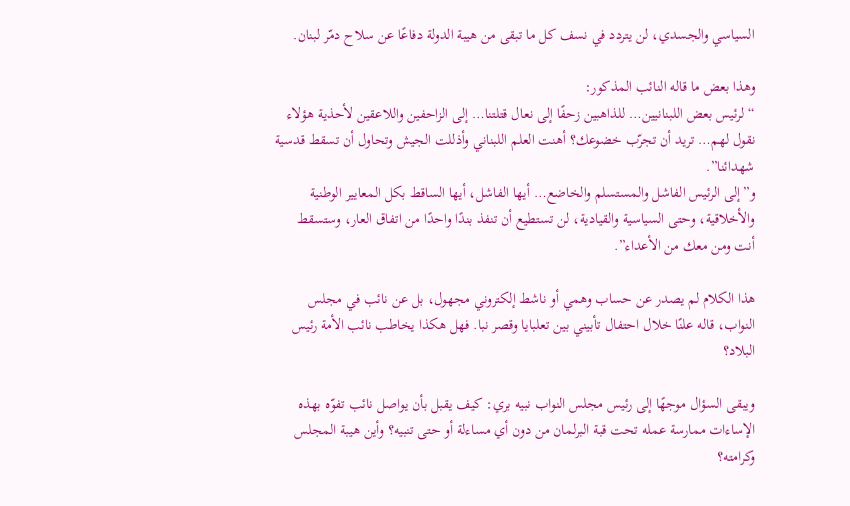السياسي والجسدي، لن يتردد في نسف كل ما تبقى من هيبة الدولة دفاعًا عن سلاح دمّر لبنان.

وهذا بعض ما قاله النائب المذكور:
“لرئيس بعض اللبنانيين… للذاهبين زحفًا إلى نعال قتلتنا… إلى الزاحفين واللاعقين لأحذية هؤلاء نقول لهم… تريد أن تجرّب خضوعك؟ أهنت العلم اللبناني وأذللت الجيش وتحاول أن تسقط قدسية شهدائنا”.
و”إلى الرئيس الفاشل والمستسلم والخاضع… أيها الفاشل، أيها الساقط بكل المعايير الوطنية والأخلاقية، وحتى السياسية والقيادية، لن تستطيع أن تنفذ بندًا واحدًا من اتفاق العار، وستسقط أنت ومن معك من الأعداء”.

هذا الكلام لم يصدر عن حساب وهمي أو ناشط إلكتروني مجهول، بل عن نائب في مجلس النواب، قاله علنًا خلال احتفال تأبيني بين تعلبايا وقصر نبا. فهل هكذا يخاطب نائب الأمة رئيس البلاد؟

ويبقى السؤال موجهًا إلى رئيس مجلس النواب نبيه بري: كيف يقبل بأن يواصل نائب تفوّه بهذه الإساءات ممارسة عمله تحت قبة البرلمان من دون أي مساءلة أو حتى تنبيه؟ وأين هيبة المجلس وكرامته؟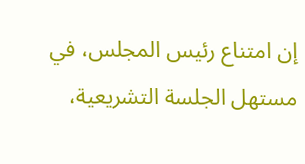إن امتناع رئيس المجلس، في مستهل الجلسة التشريعية،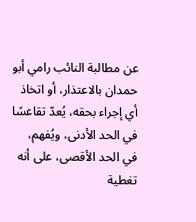عن مطالبة النائب رامي أبو حمدان بالاعتذار، أو اتخاذ أي إجراء بحقه، يُعدّ تقاعسًا في الحد الأدنى، ويُفهم، في الحد الأقصى، على أنه تغطية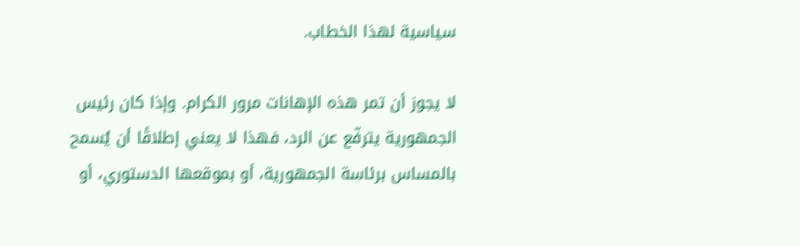سياسية لهذا الخطاب.

لا يجوز أن تمر هذه الإهانات مرور الكرام. وإذا كان رئيس الجمهورية يترفّع عن الرد، فهذا لا يعني إطلاقًا أن يُسمح بالمساس برئاسة الجمهورية، أو بموقعها الدستوري، أو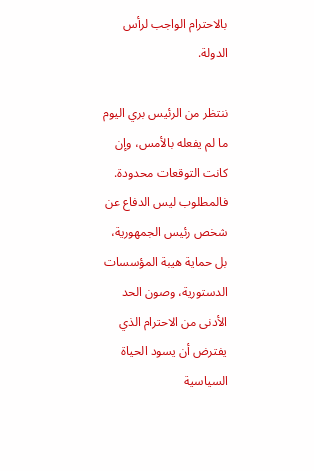بالاحترام الواجب لرأس الدولة.

ننتظر من الرئيس بري اليوم ما لم يفعله بالأمس، وإن كانت التوقعات محدودة. فالمطلوب ليس الدفاع عن شخص رئيس الجمهورية، بل حماية هيبة المؤسسات الدستورية، وصون الحد الأدنى من الاحترام الذي يفترض أن يسود الحياة السياسية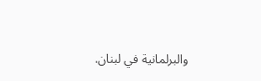والبرلمانية في لبنان.